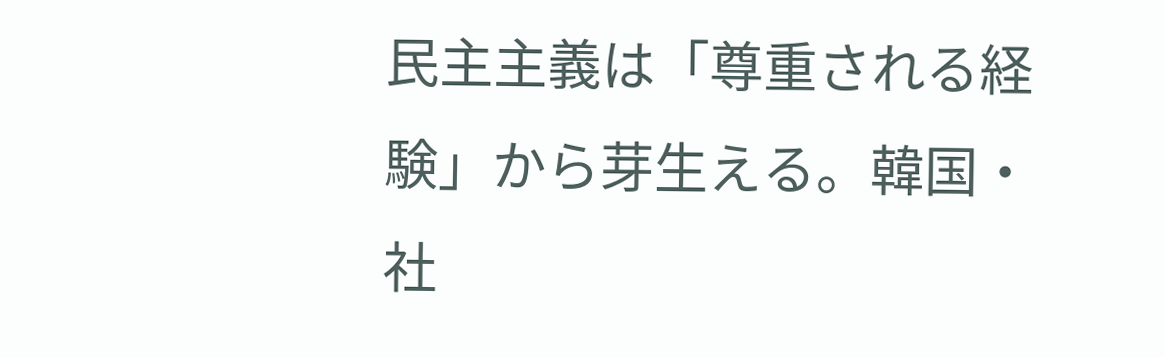民主主義は「尊重される経験」から芽生える。韓国・社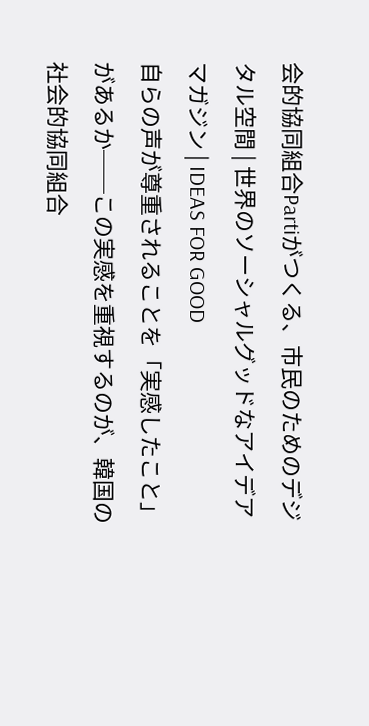会的協同組合Partiがつくる、市民のためのデジタル空間 | 世界のソーシャルグッドなアイデアマガジン | IDEAS FOR GOOD
自らの声が尊重されることを「実感したこと」があるか──この実感を重視するのが、韓国の社会的協同組合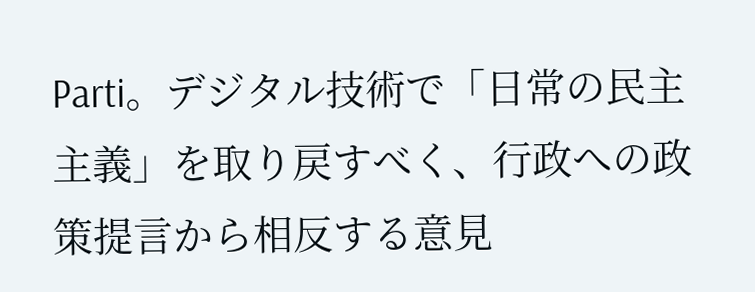Parti。デジタル技術で「日常の民主主義」を取り戻すべく、行政への政策提言から相反する意見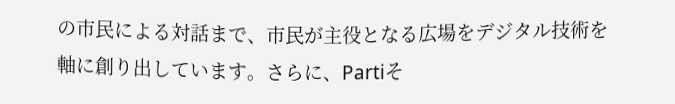の市民による対話まで、市民が主役となる広場をデジタル技術を軸に創り出しています。さらに、Partiそ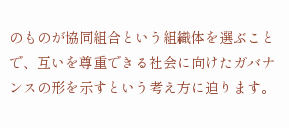のものが協同組合という組織体を選ぶことで、互いを尊重できる社会に向けたガバナンスの形を示すという考え方に迫ります。